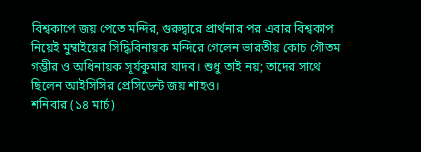বিশ্বকাপে জয় পেতে মন্দির, গুরুদ্বারে প্রার্থনার পর এবার বিশ্বকাপ নিয়েই মুম্বাইয়ের সিদ্ধিবিনায়ক মন্দিরে গেলেন ভারতীয় কোচ গৌতম গম্ভীর ও অধিনায়ক সূর্যকুমার যাদব। শুধু তাই নয়; তাদের সাথে ছিলেন আইসিসির প্রেসিডেন্ট জয় শাহও।
শনিবার (১৪ মার্চ)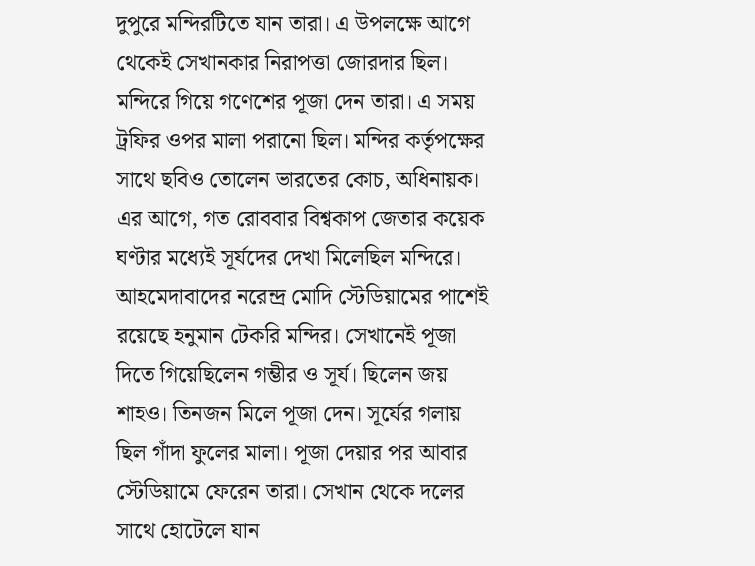দুপুরে মন্দিরটিতে যান তারা। এ উপলক্ষে আগে থেকেই সেখানকার নিরাপত্তা জোরদার ছিল। মন্দিরে গিয়ে গণেশের পূজা দেন তারা। এ সময় ট্রফির ওপর মালা পরানো ছিল। মন্দির কর্তৃপক্ষের সাথে ছবিও তোলেন ভারতের কোচ, অধিনায়ক।
এর আগে, গত রোববার বিশ্বকাপ জেতার কয়েক ঘণ্টার মধ্যেই সূর্যদের দেখা মিলেছিল মন্দিরে। আহমেদাবাদের নরেন্দ্র মোদি স্টেডিয়ামের পাশেই রয়েছে হনুমান টেকরি মন্দির। সেখানেই পূজা দিতে গিয়েছিলেন গম্ভীর ও সূর্য। ছিলেন জয় শাহও। তিনজন মিলে পূজা দেন। সূর্যের গলায় ছিল গাঁদা ফুলের মালা। পূজা দেয়ার পর আবার স্টেডিয়ামে ফেরেন তারা। সেখান থেকে দলের সাথে হোটেলে যান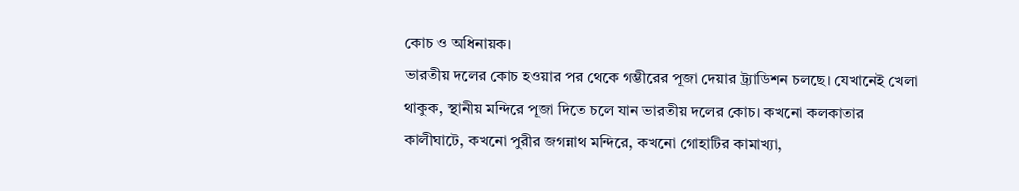কোচ ও অধিনায়ক।
ভারতীয় দলের কোচ হওয়ার পর থেকে গম্ভীরের পূজা দেয়ার ট্র্যাডিশন চলছে। যেখানেই খেলা থাকুক, স্থানীয় মন্দিরে পূজা দিতে চলে যান ভারতীয় দলের কোচ। কখনো কলকাতার কালীঘাটে, কখনো পুরীর জগন্নাথ মন্দিরে, কখনো গোহাটির কামাখ্যা,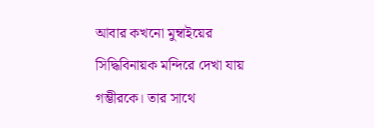আবার কখনো মুম্বাইয়ের সিদ্ধিবিনায়ক মন্দিরে দেখা যায় গম্ভীরকে। তার সাথে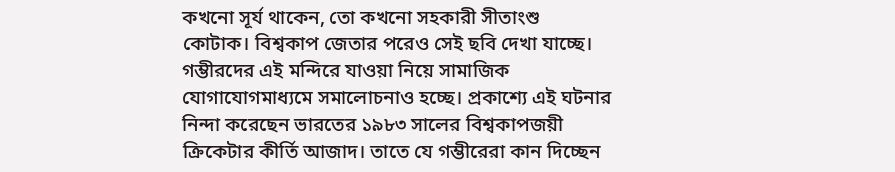কখনো সূর্য থাকেন, তো কখনো সহকারী সীতাংশু কোটাক। বিশ্বকাপ জেতার পরেও সেই ছবি দেখা যাচ্ছে।
গম্ভীরদের এই মন্দিরে যাওয়া নিয়ে সামাজিক যোগাযোগমাধ্যমে সমালোচনাও হচ্ছে। প্রকাশ্যে এই ঘটনার নিন্দা করেছেন ভারতের ১৯৮৩ সালের বিশ্বকাপজয়ী ক্রিকেটার কীর্তি আজাদ। তাতে যে গম্ভীরেরা কান দিচ্ছেন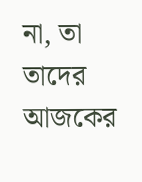না, তা তাদের আজকের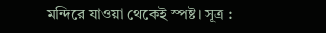মন্দিরে যাওয়া থেকেই স্পষ্ট। সূত্র :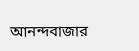আনন্দবাজার